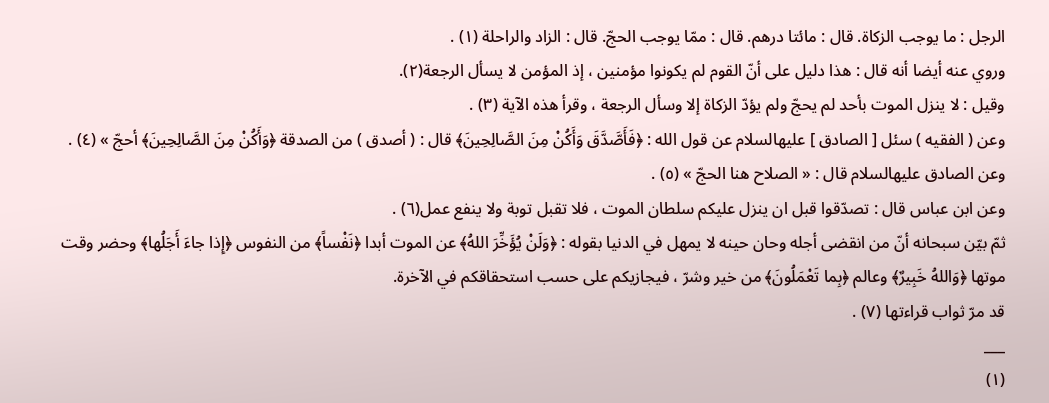الرجل : ما يوجب الزكاة. قال : مائتا درهم. قال : ممّا يوجب الحجّ. قال : الزاد والراحلة (١) .
وروي عنه أيضا أنه قال : هذا دليل على أنّ القوم لم يكونوا مؤمنين ، إذ المؤمن لا يسأل الرجعة(٢).
وقيل : لا ينزل الموت بأحد لم يحجّ ولم يؤدّ الزكاة إلا وسأل الرجعة ، وقرأ هذه الآية (٣) .
وعن ( الفقيه ) سئل [ الصادق ] عليهالسلام عن قول الله : ﴿فَأَصَّدَّقَ وَأَكُنْ مِنَ الصَّالِحِينَ﴾ قال : ( أصدق ) من الصدقة ﴿وَأَكُنْ مِنَ الصَّالِحِينَ﴾ أحجّ » (٤) .
وعن الصادق عليهالسلام قال : « الصلاح هنا الحجّ » (٥) .
وعن ابن عباس قال : تصدّقوا قبل ان ينزل عليكم سلطان الموت ، فلا تقبل توبة ولا ينفع عمل(٦) .
ثمّ بيّن سبحانه أنّ من انقضى أجله وحان حينه لا يمهل في الدنيا بقوله : ﴿وَلَنْ يُؤَخِّرَ اللهُ﴾ عن الموت أبدا ﴿نَفْساً﴾ من النفوس ﴿إِذا جاءَ أَجَلُها﴾ وحضر وقت موتها ﴿وَاللهُ خَبِيرٌ﴾ وعالم ﴿بِما تَعْمَلُونَ﴾ من خير وشرّ ، فيجازيكم على حسب استحقاقكم في الآخرة.
قد مرّ ثواب قراءتها (٧) .
___
(١)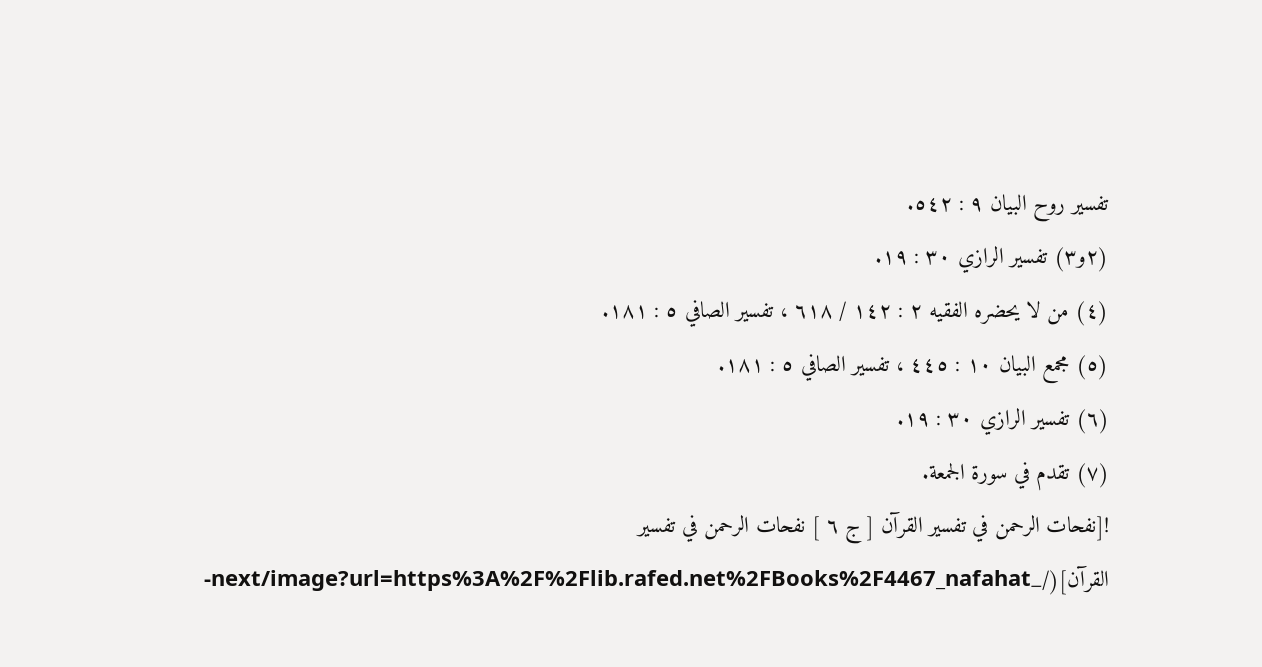تفسير روح البيان ٩ : ٥٤٢.
(٢و٣) تفسير الرازي ٣٠ : ١٩.
(٤) من لا يحضره الفقيه ٢ : ١٤٢ / ٦١٨ ، تفسير الصافي ٥ : ١٨١.
(٥) مجمع البيان ١٠ : ٤٤٥ ، تفسير الصافي ٥ : ١٨١.
(٦) تفسير الرازي ٣٠ : ١٩.
(٧) تقدم في سورة الجمعة.
![نفحات الرحمن في تفسير القرآن [ ج ٦ ] نفحات الرحمن في تفسير القرآن](/_next/image?url=https%3A%2F%2Flib.rafed.net%2FBooks%2F4467_nafahat-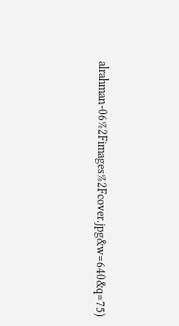alrahman-06%2Fimages%2Fcover.jpg&w=640&q=75)